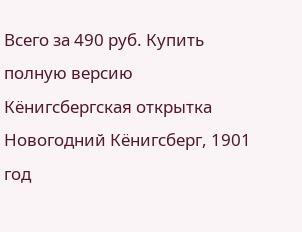Всего за 490 руб. Купить полную версию
Кёнигсбергская открытка
Новогодний Кёнигсберг, 1901 год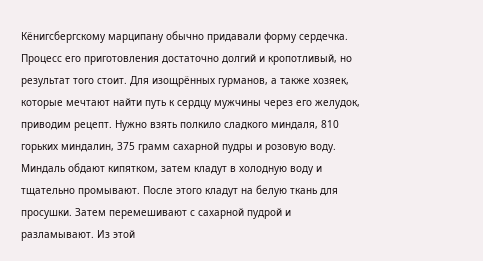Кёнигсбергскому марципану обычно придавали форму сердечка. Процесс его приготовления достаточно долгий и кропотливый, но результат того стоит. Для изощрённых гурманов, а также хозяек, которые мечтают найти путь к сердцу мужчины через его желудок, приводим рецепт. Нужно взять полкило сладкого миндаля, 810 горьких миндалин, 375 грамм сахарной пудры и розовую воду.
Миндаль обдают кипятком, затем кладут в холодную воду и тщательно промывают. После этого кладут на белую ткань для просушки. Затем перемешивают с сахарной пудрой и разламывают. Из этой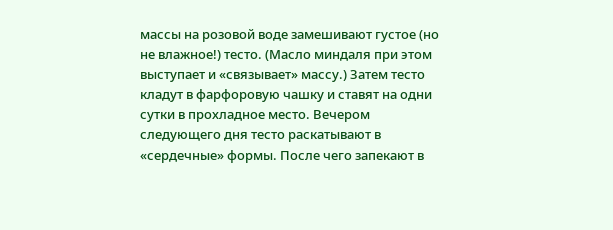массы на розовой воде замешивают густое (но не влажное!) тесто. (Масло миндаля при этом выступает и «связывает» массу.) Затем тесто кладут в фарфоровую чашку и ставят на одни сутки в прохладное место. Вечером следующего дня тесто раскатывают в «сердечные» формы. После чего запекают в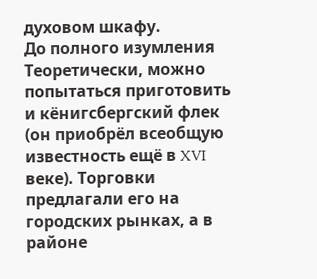духовом шкафу.
До полного изумления
Теоретически, можно попытаться приготовить и кёнигсбергский флек (он приобрёл всеобщую известность ещё в XVI веке). Торговки предлагали его на городских рынках, а в районе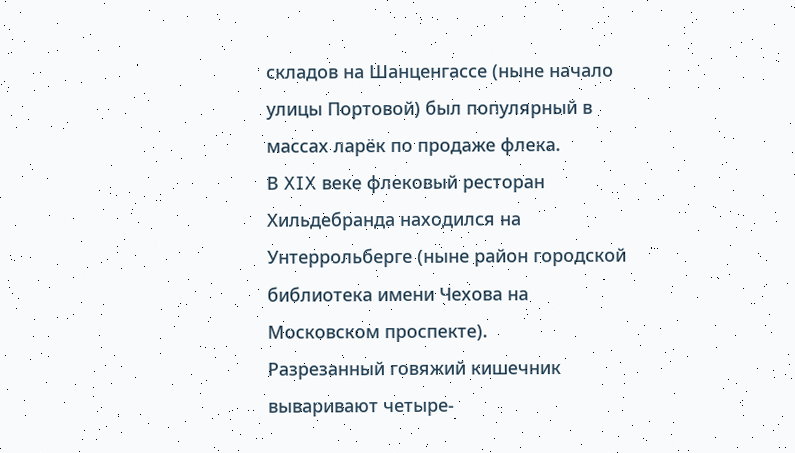складов на Шанценгассе (ныне начало улицы Портовой) был популярный в массах ларёк по продаже флека.
В XIX веке флековый ресторан Хильдебранда находился на Унтеррольберге (ныне район городской библиотека имени Чехова на Московском проспекте).
Разрезанный говяжий кишечник вываривают четыре-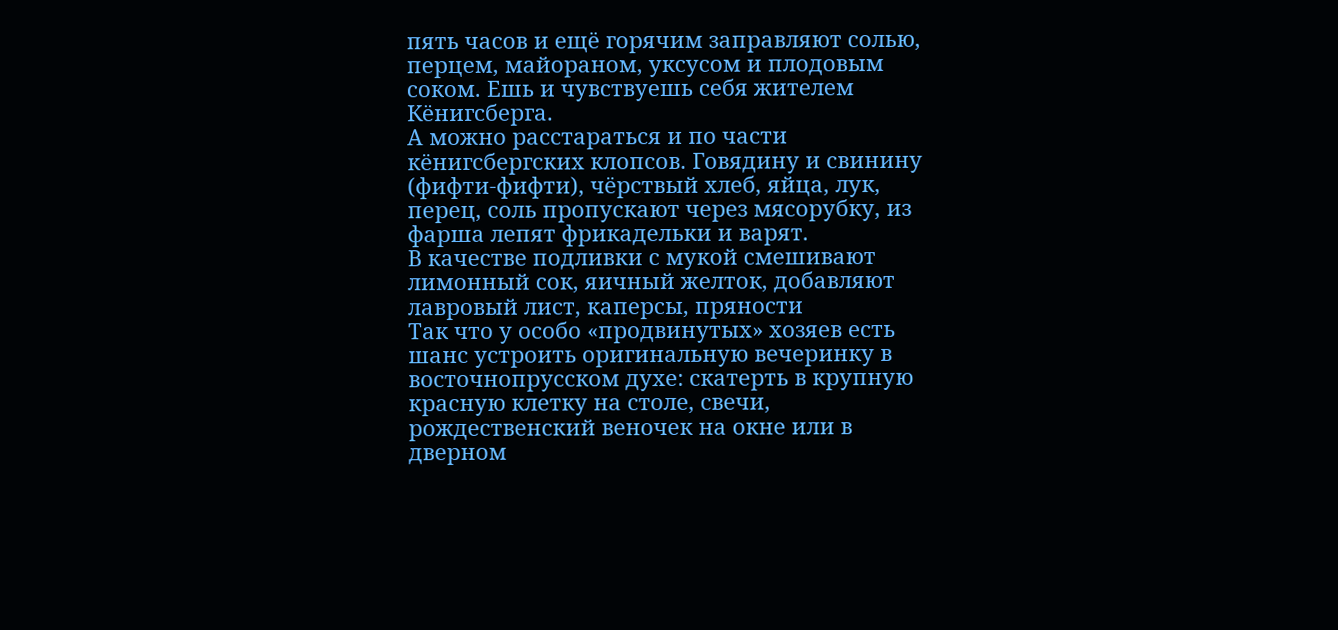пять часов и ещё горячим заправляют солью, перцем, майораном, уксусом и плодовым соком. Ешь и чувствуешь себя жителем Кёнигсберга.
А можно расстараться и по части кёнигсбергских клопсов. Говядину и свинину (фифти-фифти), чёрствый хлеб, яйца, лук, перец, соль пропускают через мясорубку, из фарша лепят фрикадельки и варят.
В качестве подливки с мукой смешивают лимонный сок, яичный желток, добавляют лавровый лист, каперсы, пряности
Так что у особо «продвинутых» хозяев есть шанс устроить оригинальную вечеринку в восточнопрусском духе: скатерть в крупную красную клетку на столе, свечи, рождественский веночек на окне или в дверном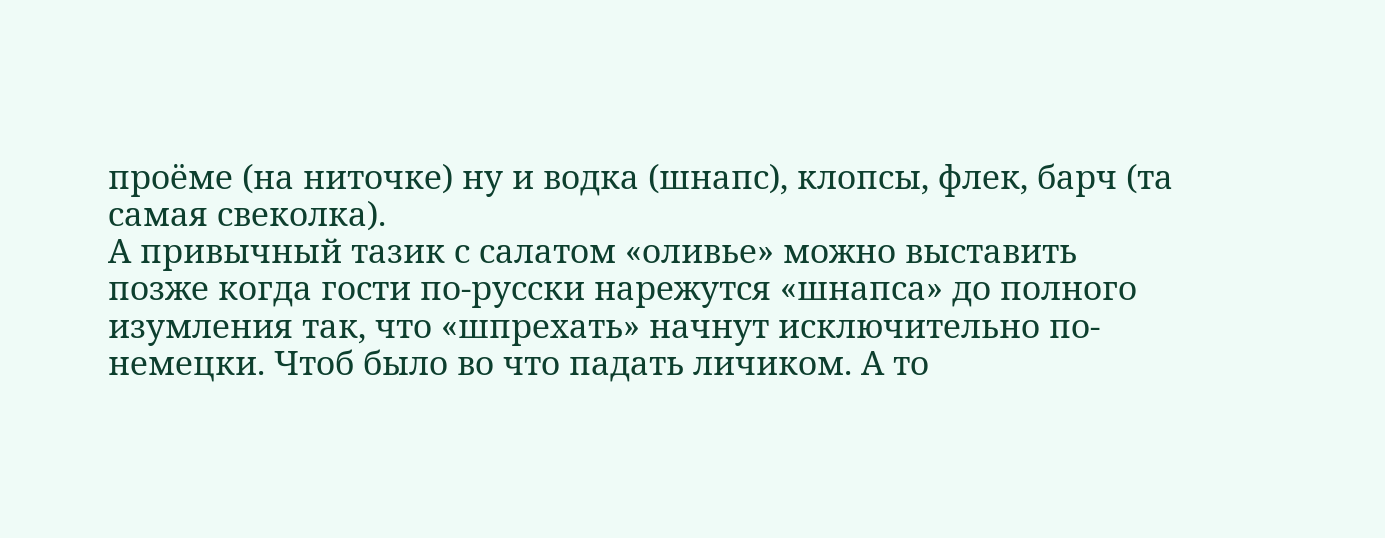проёме (на ниточке) ну и водка (шнапс), клопсы, флек, барч (та самая свеколка).
А привычный тазик с салатом «оливье» можно выставить позже когда гости по-русски нарежутся «шнапса» до полного изумления так, что «шпрехать» начнут исключительно по-немецки. Чтоб было во что падать личиком. А то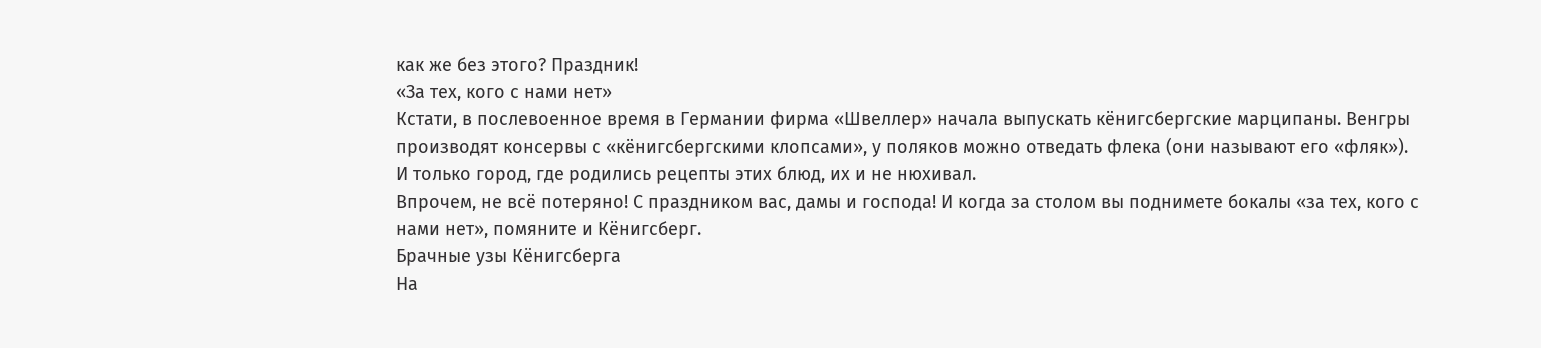как же без этого? Праздник!
«За тех, кого с нами нет»
Кстати, в послевоенное время в Германии фирма «Швеллер» начала выпускать кёнигсбергские марципаны. Венгры производят консервы с «кёнигсбергскими клопсами», у поляков можно отведать флека (они называют его «фляк»). И только город, где родились рецепты этих блюд, их и не нюхивал.
Впрочем, не всё потеряно! С праздником вас, дамы и господа! И когда за столом вы поднимете бокалы «за тех, кого с нами нет», помяните и Кёнигсберг.
Брачные узы Кёнигсберга
На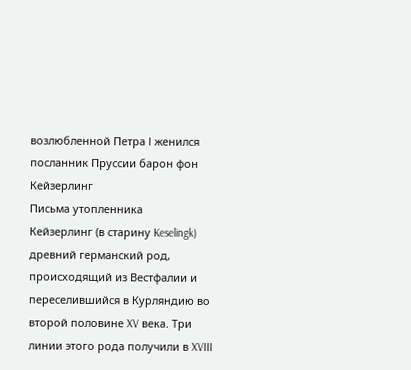возлюбленной Петра I женился посланник Пруссии барон фон Кейзерлинг
Письма утопленника
Кейзерлинг (в старину Keselingk) древний германский род, происходящий из Вестфалии и переселившийся в Курляндию во второй половине XV века. Три линии этого рода получили в XVIII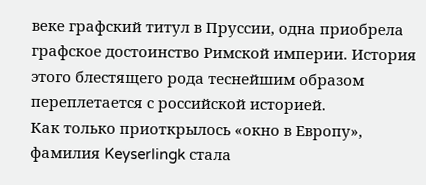веке графский титул в Пруссии, одна приобрела графское достоинство Римской империи. История этого блестящего рода теснейшим образом переплетается с российской историей.
Как только приоткрылось «окно в Европу», фамилия Keyserlingk стала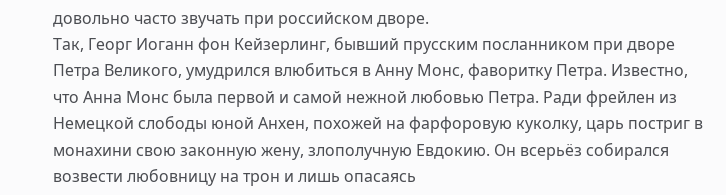довольно часто звучать при российском дворе.
Так, Георг Иоганн фон Кейзерлинг, бывший прусским посланником при дворе Петра Великого, умудрился влюбиться в Анну Монс, фаворитку Петра. Известно, что Анна Монс была первой и самой нежной любовью Петра. Ради фрейлен из Немецкой слободы юной Анхен, похожей на фарфоровую куколку, царь постриг в монахини свою законную жену, злополучную Евдокию. Он всерьёз собирался возвести любовницу на трон и лишь опасаясь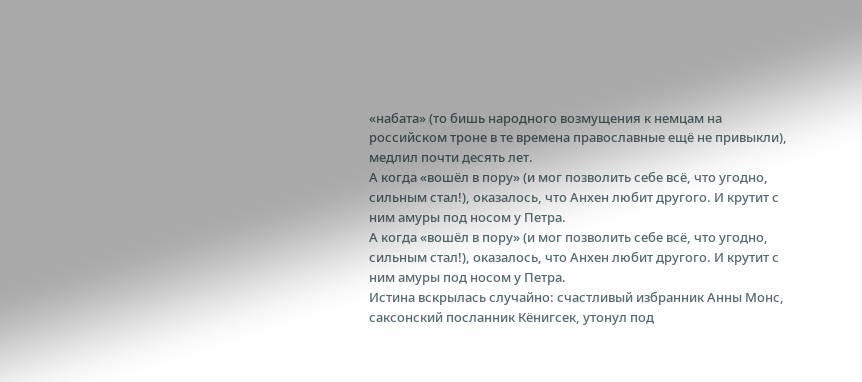«набата» (то бишь народного возмущения к немцам на российском троне в те времена православные ещё не привыкли), медлил почти десять лет.
А когда «вошёл в пору» (и мог позволить себе всё, что угодно, сильным стал!), оказалось, что Анхен любит другого. И крутит с ним амуры под носом у Петра.
А когда «вошёл в пору» (и мог позволить себе всё, что угодно, сильным стал!), оказалось, что Анхен любит другого. И крутит с ним амуры под носом у Петра.
Истина вскрылась случайно: счастливый избранник Анны Монс, саксонский посланник Кёнигсек, утонул под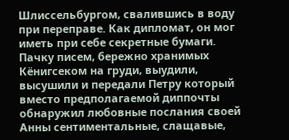Шлиссельбургом, свалившись в воду при переправе. Как дипломат, он мог иметь при себе секретные бумаги. Пачку писем, бережно хранимых Кёнигсеком на груди, выудили, высушили и передали Петру который вместо предполагаемой диппочты обнаружил любовные послания своей Анны сентиментальные, слащавые,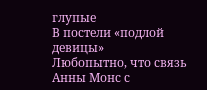глупые
В постели «подлой девицы»
Любопытно, что связь Анны Монс с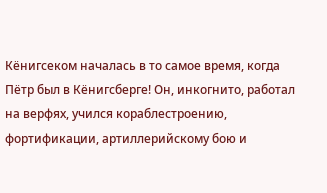Кёнигсеком началась в то самое время, когда Пётр был в Кёнигсберге! Он, инкогнито, работал на верфях, учился кораблестроению, фортификации, артиллерийскому бою и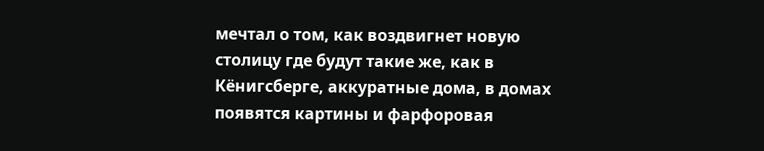мечтал о том, как воздвигнет новую столицу где будут такие же, как в Кёнигсберге, аккуратные дома, в домах появятся картины и фарфоровая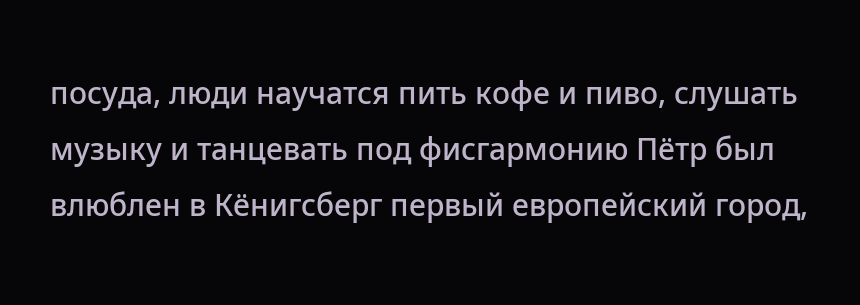посуда, люди научатся пить кофе и пиво, слушать музыку и танцевать под фисгармонию Пётр был влюблен в Кёнигсберг первый европейский город,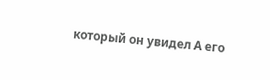который он увидел А его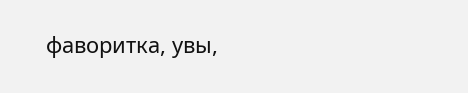фаворитка, увы,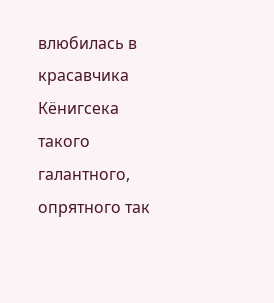влюбилась в красавчика Кёнигсека такого галантного, опрятного так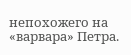непохожего на «варвара» Петра.